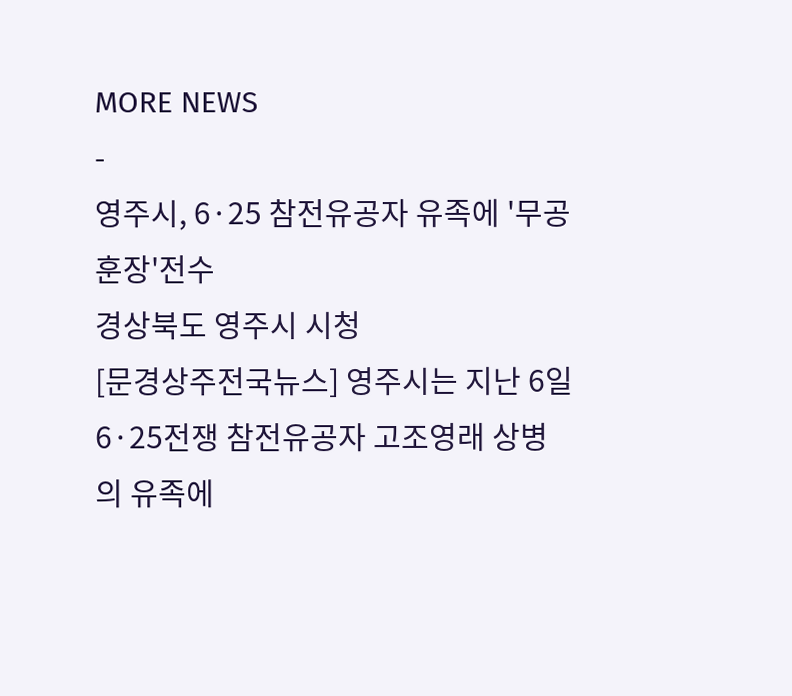MORE NEWS
-
영주시, 6·25 참전유공자 유족에 '무공훈장'전수
경상북도 영주시 시청
[문경상주전국뉴스] 영주시는 지난 6일 6·25전쟁 참전유공자 고조영래 상병의 유족에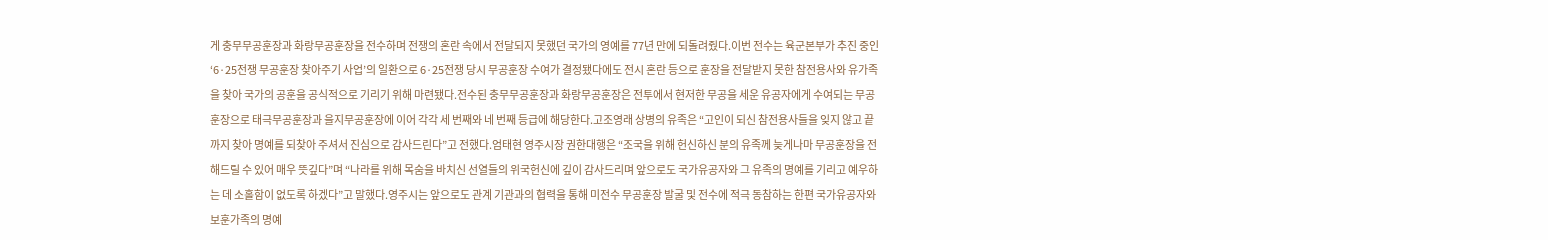게 충무무공훈장과 화랑무공훈장을 전수하며 전쟁의 혼란 속에서 전달되지 못했던 국가의 영예를 77년 만에 되돌려줬다.이번 전수는 육군본부가 추진 중인 ‘6·25전쟁 무공훈장 찾아주기 사업’의 일환으로 6·25전쟁 당시 무공훈장 수여가 결정됐다에도 전시 혼란 등으로 훈장을 전달받지 못한 참전용사와 유가족을 찾아 국가의 공훈을 공식적으로 기리기 위해 마련됐다.전수된 충무무공훈장과 화랑무공훈장은 전투에서 현저한 무공을 세운 유공자에게 수여되는 무공훈장으로 태극무공훈장과 을지무공훈장에 이어 각각 세 번째와 네 번째 등급에 해당한다.고조영래 상병의 유족은 “고인이 되신 참전용사들을 잊지 않고 끝까지 찾아 명예를 되찾아 주셔서 진심으로 감사드린다”고 전했다.엄태현 영주시장 권한대행은 “조국을 위해 헌신하신 분의 유족께 늦게나마 무공훈장을 전해드릴 수 있어 매우 뜻깊다”며 “나라를 위해 목숨을 바치신 선열들의 위국헌신에 깊이 감사드리며 앞으로도 국가유공자와 그 유족의 명예를 기리고 예우하는 데 소홀함이 없도록 하겠다”고 말했다.영주시는 앞으로도 관계 기관과의 협력을 통해 미전수 무공훈장 발굴 및 전수에 적극 동참하는 한편 국가유공자와 보훈가족의 명예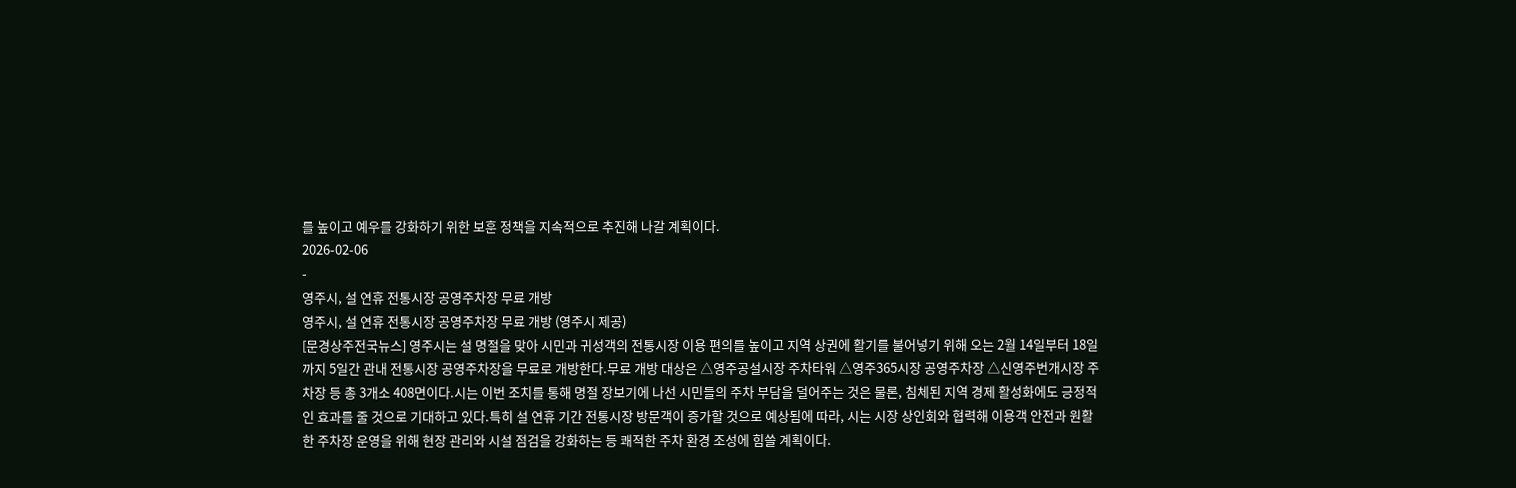를 높이고 예우를 강화하기 위한 보훈 정책을 지속적으로 추진해 나갈 계획이다.
2026-02-06
-
영주시, 설 연휴 전통시장 공영주차장 무료 개방
영주시, 설 연휴 전통시장 공영주차장 무료 개방 (영주시 제공)
[문경상주전국뉴스] 영주시는 설 명절을 맞아 시민과 귀성객의 전통시장 이용 편의를 높이고 지역 상권에 활기를 불어넣기 위해 오는 2월 14일부터 18일까지 5일간 관내 전통시장 공영주차장을 무료로 개방한다.무료 개방 대상은 △영주공설시장 주차타워 △영주365시장 공영주차장 △신영주번개시장 주차장 등 총 3개소 408면이다.시는 이번 조치를 통해 명절 장보기에 나선 시민들의 주차 부담을 덜어주는 것은 물론, 침체된 지역 경제 활성화에도 긍정적인 효과를 줄 것으로 기대하고 있다.특히 설 연휴 기간 전통시장 방문객이 증가할 것으로 예상됨에 따라, 시는 시장 상인회와 협력해 이용객 안전과 원활한 주차장 운영을 위해 현장 관리와 시설 점검을 강화하는 등 쾌적한 주차 환경 조성에 힘쓸 계획이다.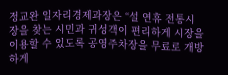정교완 일자리경제과장은 “설 연휴 전통시장을 찾는 시민과 귀성객이 편리하게 시장을 이용할 수 있도록 공영주차장을 무료로 개방하게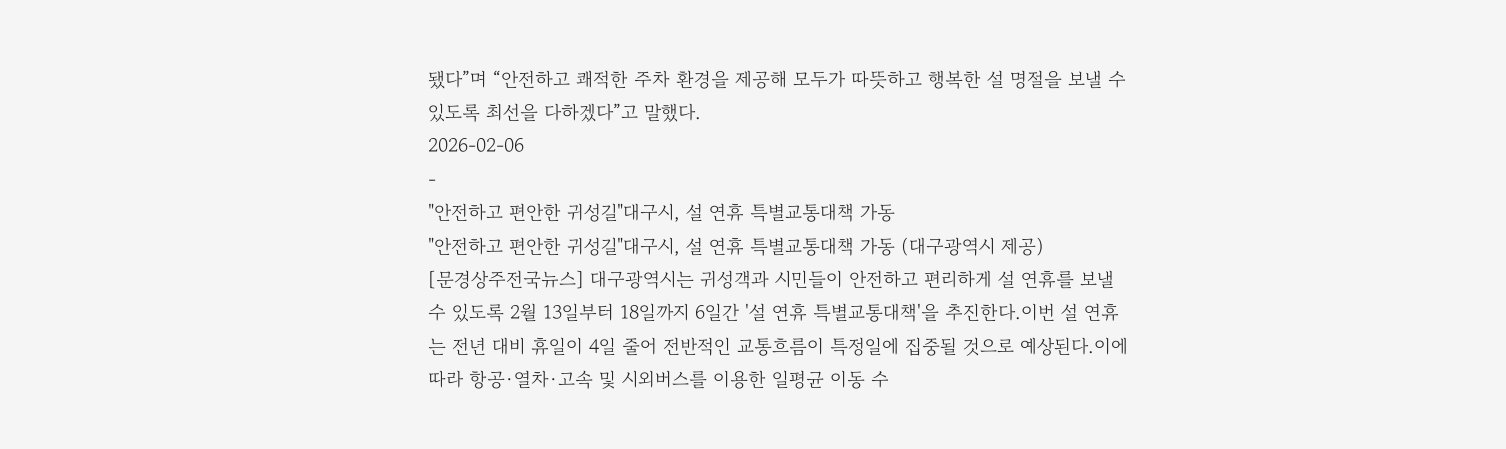됐다”며 “안전하고 쾌적한 주차 환경을 제공해 모두가 따뜻하고 행복한 설 명절을 보낼 수 있도록 최선을 다하겠다”고 말했다.
2026-02-06
-
"안전하고 편안한 귀성길"대구시, 설 연휴 특별교통대책 가동
"안전하고 편안한 귀성길"대구시, 설 연휴 특별교통대책 가동 (대구광역시 제공)
[문경상주전국뉴스] 대구광역시는 귀성객과 시민들이 안전하고 편리하게 설 연휴를 보낼 수 있도록 2월 13일부터 18일까지 6일간 '설 연휴 특별교통대책'을 추진한다.이번 설 연휴는 전년 대비 휴일이 4일 줄어 전반적인 교통흐름이 특정일에 집중될 것으로 예상된다.이에 따라 항공·열차·고속 및 시외버스를 이용한 일평균 이동 수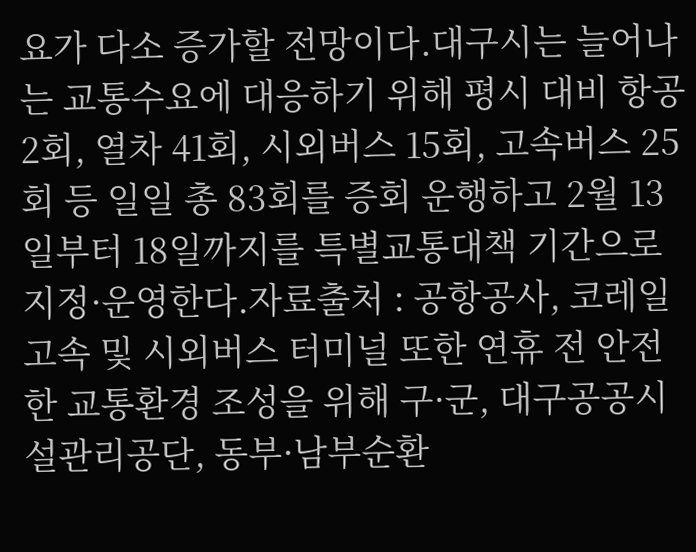요가 다소 증가할 전망이다.대구시는 늘어나는 교통수요에 대응하기 위해 평시 대비 항공 2회, 열차 41회, 시외버스 15회, 고속버스 25회 등 일일 총 83회를 증회 운행하고 2월 13일부터 18일까지를 특별교통대책 기간으로 지정·운영한다.자료출처 : 공항공사, 코레일 고속 및 시외버스 터미널 또한 연휴 전 안전한 교통환경 조성을 위해 구·군, 대구공공시설관리공단, 동부·남부순환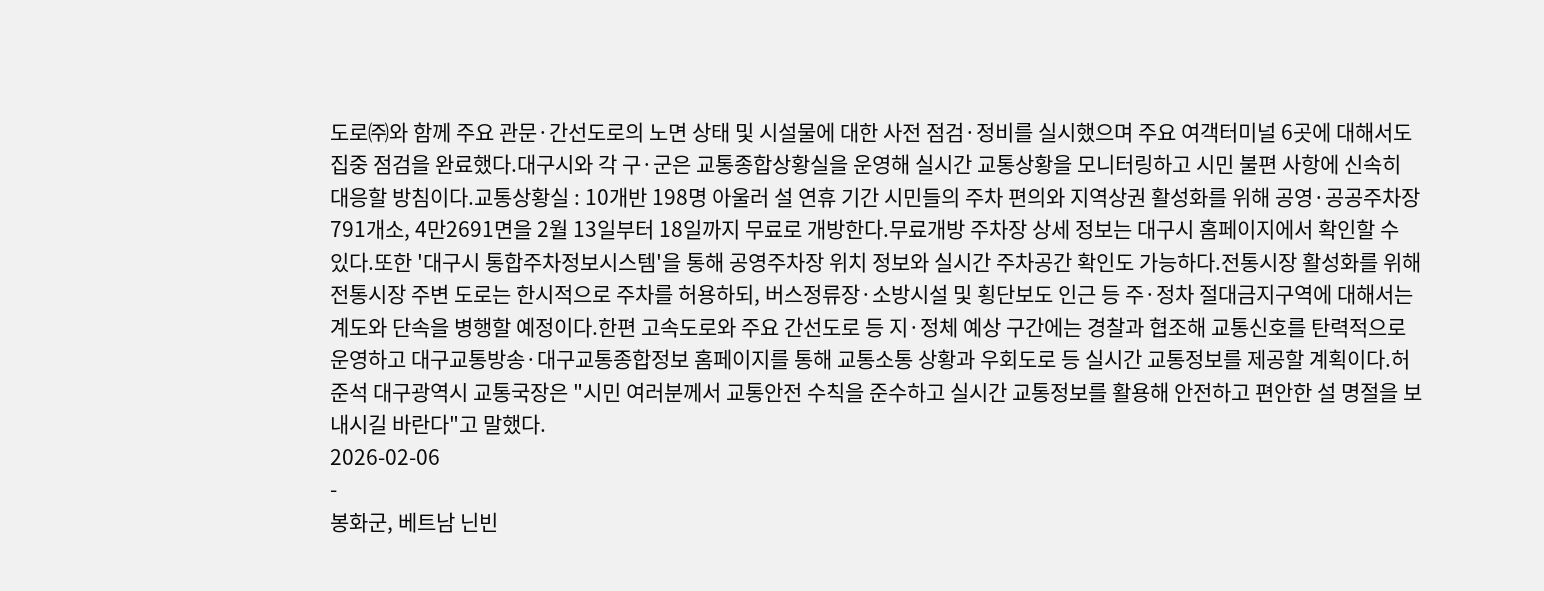도로㈜와 함께 주요 관문·간선도로의 노면 상태 및 시설물에 대한 사전 점검·정비를 실시했으며 주요 여객터미널 6곳에 대해서도 집중 점검을 완료했다.대구시와 각 구·군은 교통종합상황실을 운영해 실시간 교통상황을 모니터링하고 시민 불편 사항에 신속히 대응할 방침이다.교통상황실 : 10개반 198명 아울러 설 연휴 기간 시민들의 주차 편의와 지역상권 활성화를 위해 공영·공공주차장 791개소, 4만2691면을 2월 13일부터 18일까지 무료로 개방한다.무료개방 주차장 상세 정보는 대구시 홈페이지에서 확인할 수 있다.또한 '대구시 통합주차정보시스템'을 통해 공영주차장 위치 정보와 실시간 주차공간 확인도 가능하다.전통시장 활성화를 위해 전통시장 주변 도로는 한시적으로 주차를 허용하되, 버스정류장·소방시설 및 횡단보도 인근 등 주·정차 절대금지구역에 대해서는 계도와 단속을 병행할 예정이다.한편 고속도로와 주요 간선도로 등 지·정체 예상 구간에는 경찰과 협조해 교통신호를 탄력적으로 운영하고 대구교통방송·대구교통종합정보 홈페이지를 통해 교통소통 상황과 우회도로 등 실시간 교통정보를 제공할 계획이다.허준석 대구광역시 교통국장은 "시민 여러분께서 교통안전 수칙을 준수하고 실시간 교통정보를 활용해 안전하고 편안한 설 명절을 보내시길 바란다"고 말했다.
2026-02-06
-
봉화군, 베트남 닌빈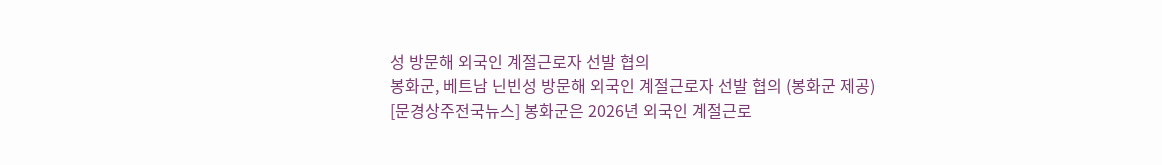성 방문해 외국인 계절근로자 선발 협의
봉화군, 베트남 닌빈성 방문해 외국인 계절근로자 선발 협의 (봉화군 제공)
[문경상주전국뉴스] 봉화군은 2026년 외국인 계절근로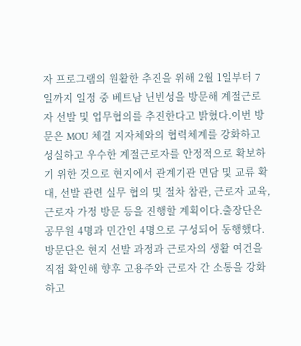자 프로그램의 원활한 추진을 위해 2월 1일부터 7일까지 일정 중 베트남 닌빈성을 방문해 계절근로자 선발 및 업무협의를 추진한다고 밝혔다.이번 방문은 MOU 체결 지자체와의 협력체계를 강화하고 성실하고 우수한 계절근로자를 안정적으로 확보하기 위한 것으로 현지에서 관계기관 면담 및 교류 확대, 선발 관련 실무 협의 및 절차 참관, 근로자 교육, 근로자 가정 방문 등을 진행할 계획이다.출장단은 공무원 4명과 민간인 4명으로 구성되어 동행했다.방문단은 현지 선발 과정과 근로자의 생활 여건을 직접 확인해 향후 고용주와 근로자 간 소통을 강화하고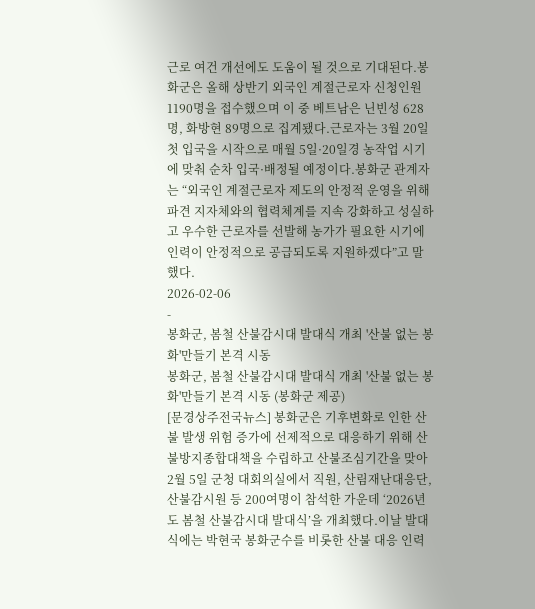근로 여건 개선에도 도움이 될 것으로 기대된다.봉화군은 올해 상반기 외국인 계절근로자 신청인원 1190명을 접수했으며 이 중 베트남은 닌빈성 628명, 화방현 89명으로 집계됐다.근로자는 3월 20일 첫 입국을 시작으로 매월 5일·20일경 농작업 시기에 맞춰 순차 입국·배정될 예정이다.봉화군 관계자는 “외국인 계절근로자 제도의 안정적 운영을 위해 파견 지자체와의 협력체계를 지속 강화하고 성실하고 우수한 근로자를 선발해 농가가 필요한 시기에 인력이 안정적으로 공급되도록 지원하겠다”고 말했다.
2026-02-06
-
봉화군, 봄철 산불감시대 발대식 개최 '산불 없는 봉화'만들기 본격 시동
봉화군, 봄철 산불감시대 발대식 개최 '산불 없는 봉화'만들기 본격 시동 (봉화군 제공)
[문경상주전국뉴스] 봉화군은 기후변화로 인한 산불 발생 위험 증가에 선제적으로 대응하기 위해 산불방지종합대책을 수립하고 산불조심기간을 맞아 2월 5일 군청 대회의실에서 직원, 산림재난대응단, 산불감시원 등 200여명이 참석한 가운데 ‘2026년도 봄철 산불감시대 발대식’을 개최했다.이날 발대식에는 박현국 봉화군수를 비롯한 산불 대응 인력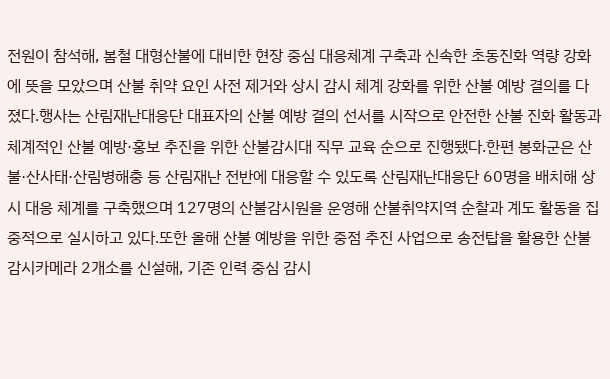전원이 참석해, 봄철 대형산불에 대비한 현장 중심 대응체계 구축과 신속한 초동진화 역량 강화에 뜻을 모았으며 산불 취약 요인 사전 제거와 상시 감시 체계 강화를 위한 산불 예방 결의를 다졌다.행사는 산림재난대응단 대표자의 산불 예방 결의 선서를 시작으로 안전한 산불 진화 활동과 체계적인 산불 예방·홍보 추진을 위한 산불감시대 직무 교육 순으로 진행됐다.한편 봉화군은 산불·산사태·산림병해충 등 산림재난 전반에 대응할 수 있도록 산림재난대응단 60명을 배치해 상시 대응 체계를 구축했으며 127명의 산불감시원을 운영해 산불취약지역 순찰과 계도 활동을 집중적으로 실시하고 있다.또한 올해 산불 예방을 위한 중점 추진 사업으로 송전탑을 활용한 산불감시카메라 2개소를 신설해, 기존 인력 중심 감시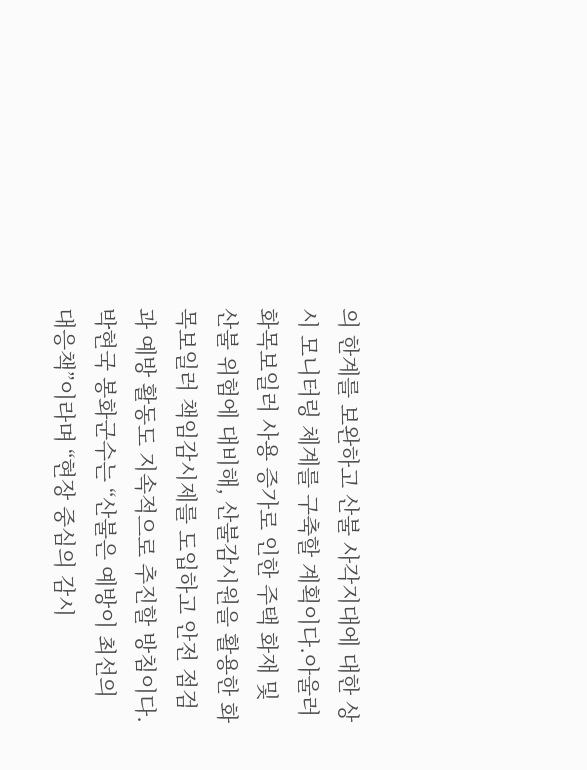의 한계를 보완하고 산불 사각지대에 대한 상시 모니터링 체계를 구축할 계획이다.아울러 화목보일러 사용 증가로 인한 주택 화재 및 산불 위험에 대비해, 산불감시원을 활용한 화목보일러 책임감시제를 도입하고 안전 점검과 예방 활동도 지속적으로 추진할 방침이다.박현국 봉화군수는 “산불은 예방이 최선의 대응책”이라며 “현장 중심의 감시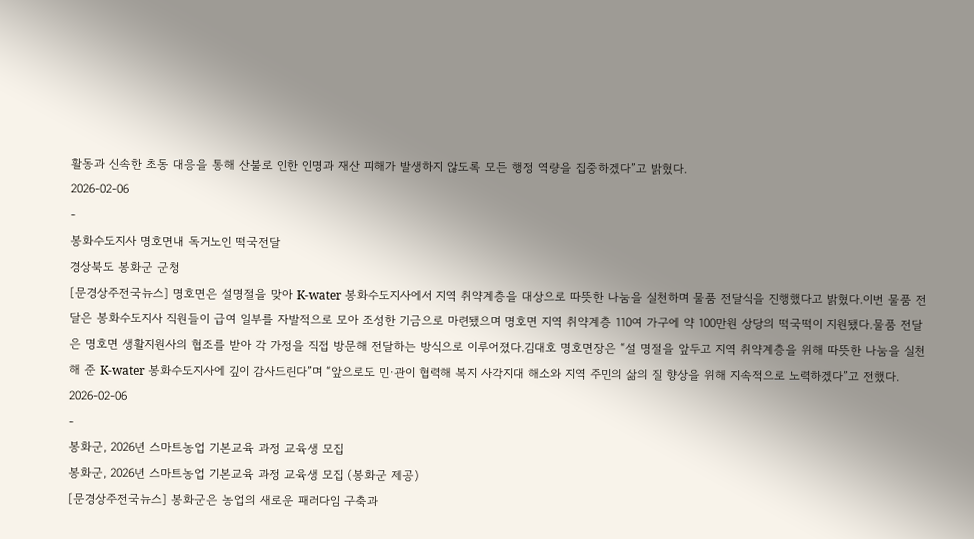활동과 신속한 초동 대응을 통해 산불로 인한 인명과 재산 피해가 발생하지 않도록 모든 행정 역량을 집중하겠다”고 밝혔다.
2026-02-06
-
봉화수도지사 명호면내 독거노인 떡국전달
경상북도 봉화군 군청
[문경상주전국뉴스] 명호면은 설명절을 맞아 K-water 봉화수도지사에서 지역 취약계층을 대상으로 따뜻한 나눔을 실천하며 물품 전달식을 진행했다고 밝혔다.이번 물품 전달은 봉화수도지사 직원들이 급여 일부를 자발적으로 모아 조성한 기금으로 마련됐으며 명호면 지역 취약계층 110여 가구에 약 100만원 상당의 떡국떡이 지원됐다.물품 전달은 명호면 생활지원사의 협조를 받아 각 가정을 직접 방문해 전달하는 방식으로 이루어졌다.김대호 명호면장은 “설 명절을 앞두고 지역 취약계층을 위해 따뜻한 나눔을 실천해 준 K-water 봉화수도지사에 깊이 감사드린다”며 “앞으로도 민·관이 협력해 복지 사각지대 해소와 지역 주민의 삶의 질 향상을 위해 지속적으로 노력하겠다”고 전했다.
2026-02-06
-
봉화군, 2026년 스마트농업 기본교육 과정 교육생 모집
봉화군, 2026년 스마트농업 기본교육 과정 교육생 모집 (봉화군 제공)
[문경상주전국뉴스] 봉화군은 농업의 새로운 패러다임 구축과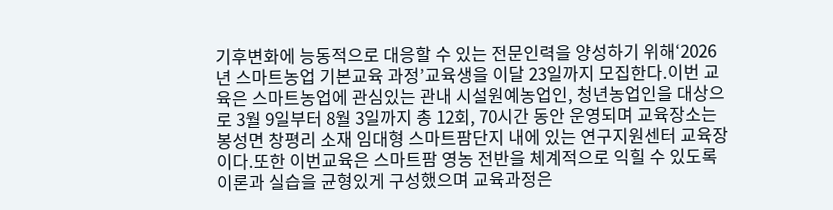기후변화에 능동적으로 대응할 수 있는 전문인력을 양성하기 위해‘2026년 스마트농업 기본교육 과정’교육생을 이달 23일까지 모집한다.이번 교육은 스마트농업에 관심있는 관내 시설원예농업인, 청년농업인을 대상으로 3월 9일부터 8월 3일까지 총 12회, 70시간 동안 운영되며 교육장소는 봉성면 창평리 소재 임대형 스마트팜단지 내에 있는 연구지원센터 교육장이다.또한 이번교육은 스마트팜 영농 전반을 체계적으로 익힐 수 있도록 이론과 실습을 균형있게 구성했으며 교육과정은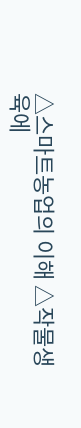△스마트농업의 이해 △작물생육에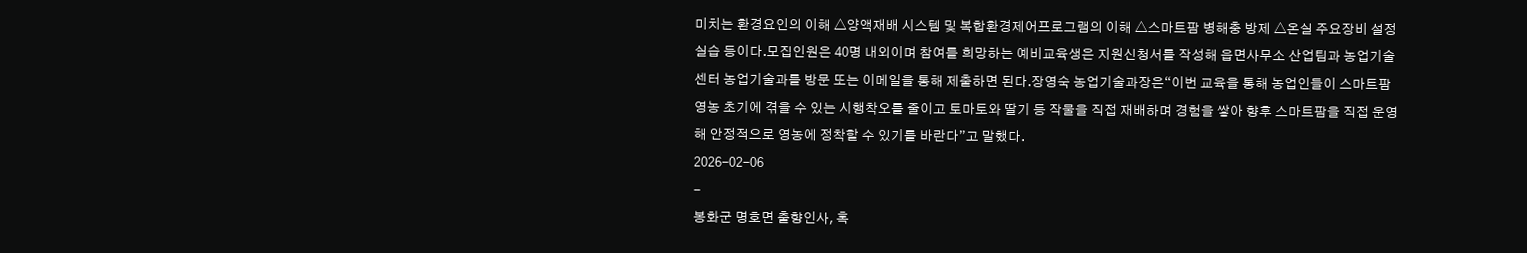미치는 환경요인의 이해 △양액재배 시스템 및 복합환경제어프로그램의 이해 △스마트팜 병해충 방제 △온실 주요장비 설정 실습 등이다.모집인원은 40명 내외이며 참여를 희망하는 예비교육생은 지원신청서를 작성해 읍면사무소 산업팀과 농업기술센터 농업기술과를 방문 또는 이메일을 통해 제출하면 된다.장영숙 농업기술과장은“이번 교육을 통해 농업인들이 스마트팜 영농 초기에 겪을 수 있는 시행착오를 줄이고 토마토와 딸기 등 작물을 직접 재배하며 경험을 쌓아 향후 스마트팜을 직접 운영해 안정적으로 영농에 정착할 수 있기를 바란다”고 말했다.
2026-02-06
-
봉화군 명호면 출향인사, 혹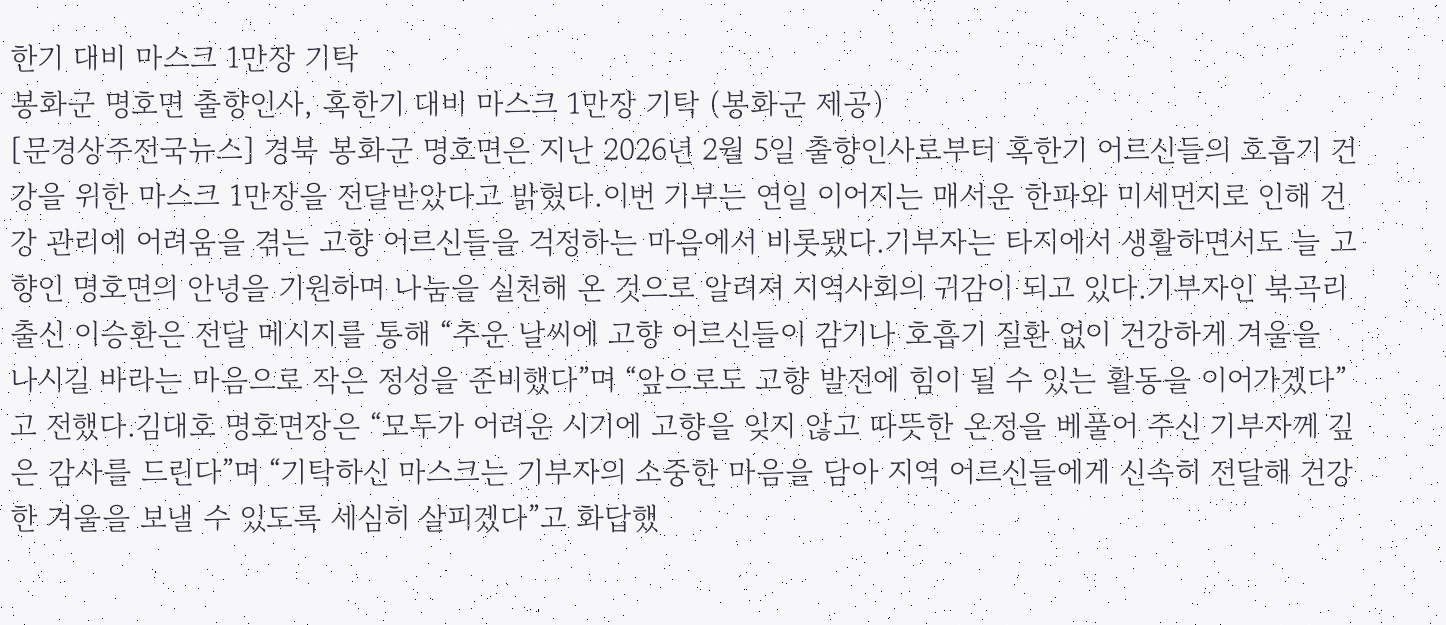한기 대비 마스크 1만장 기탁
봉화군 명호면 출향인사, 혹한기 대비 마스크 1만장 기탁 (봉화군 제공)
[문경상주전국뉴스] 경북 봉화군 명호면은 지난 2026년 2월 5일 출향인사로부터 혹한기 어르신들의 호흡기 건강을 위한 마스크 1만장을 전달받았다고 밝혔다.이번 기부는 연일 이어지는 매서운 한파와 미세먼지로 인해 건강 관리에 어려움을 겪는 고향 어르신들을 걱정하는 마음에서 비롯됐다.기부자는 타지에서 생활하면서도 늘 고향인 명호면의 안녕을 기원하며 나눔을 실천해 온 것으로 알려져 지역사회의 귀감이 되고 있다.기부자인 북곡리 출신 이승환은 전달 메시지를 통해 “추운 날씨에 고향 어르신들이 감기나 호흡기 질환 없이 건강하게 겨울을 나시길 바라는 마음으로 작은 정성을 준비했다”며 “앞으로도 고향 발전에 힘이 될 수 있는 활동을 이어가겠다”고 전했다.김대호 명호면장은 “모두가 어려운 시기에 고향을 잊지 않고 따뜻한 온정을 베풀어 주신 기부자께 깊은 감사를 드린다”며 “기탁하신 마스크는 기부자의 소중한 마음을 담아 지역 어르신들에게 신속히 전달해 건강한 겨울을 보낼 수 있도록 세심히 살피겠다”고 화답했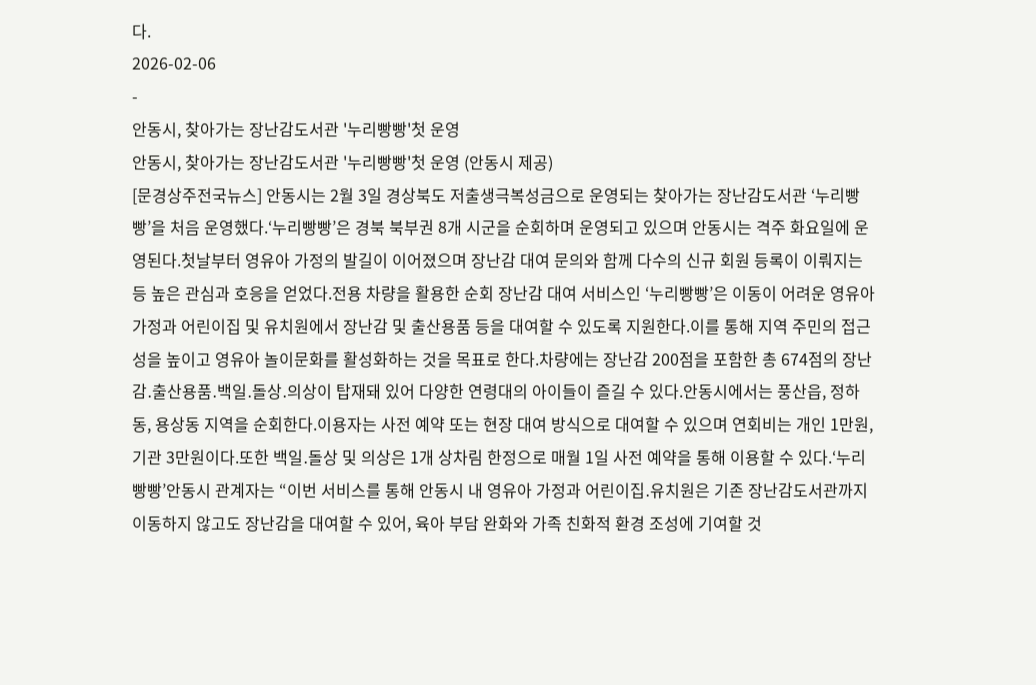다.
2026-02-06
-
안동시, 찾아가는 장난감도서관 '누리빵빵'첫 운영
안동시, 찾아가는 장난감도서관 '누리빵빵'첫 운영 (안동시 제공)
[문경상주전국뉴스] 안동시는 2월 3일 경상북도 저출생극복성금으로 운영되는 찾아가는 장난감도서관 ‘누리빵빵’을 처음 운영했다.‘누리빵빵’은 경북 북부권 8개 시군을 순회하며 운영되고 있으며 안동시는 격주 화요일에 운영된다.첫날부터 영유아 가정의 발길이 이어졌으며 장난감 대여 문의와 함께 다수의 신규 회원 등록이 이뤄지는 등 높은 관심과 호응을 얻었다.전용 차량을 활용한 순회 장난감 대여 서비스인 ‘누리빵빵’은 이동이 어려운 영유아 가정과 어린이집 및 유치원에서 장난감 및 출산용품 등을 대여할 수 있도록 지원한다.이를 통해 지역 주민의 접근성을 높이고 영유아 놀이문화를 활성화하는 것을 목표로 한다.차량에는 장난감 200점을 포함한 총 674점의 장난감․출산용품․백일․돌상․의상이 탑재돼 있어 다양한 연령대의 아이들이 즐길 수 있다.안동시에서는 풍산읍, 정하동, 용상동 지역을 순회한다.이용자는 사전 예약 또는 현장 대여 방식으로 대여할 수 있으며 연회비는 개인 1만원, 기관 3만원이다.또한 백일․돌상 및 의상은 1개 상차림 한정으로 매월 1일 사전 예약을 통해 이용할 수 있다.‘누리빵빵’안동시 관계자는 “이번 서비스를 통해 안동시 내 영유아 가정과 어린이집․유치원은 기존 장난감도서관까지 이동하지 않고도 장난감을 대여할 수 있어, 육아 부담 완화와 가족 친화적 환경 조성에 기여할 것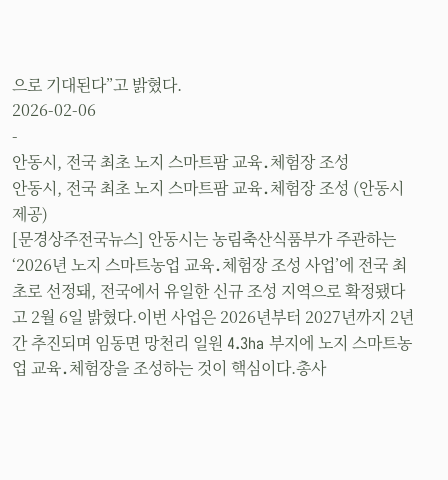으로 기대된다”고 밝혔다.
2026-02-06
-
안동시, 전국 최초 노지 스마트팜 교육․체험장 조성
안동시, 전국 최초 노지 스마트팜 교육․체험장 조성 (안동시 제공)
[문경상주전국뉴스] 안동시는 농림축산식품부가 주관하는 ‘2026년 노지 스마트농업 교육․체험장 조성 사업’에 전국 최초로 선정돼, 전국에서 유일한 신규 조성 지역으로 확정됐다고 2월 6일 밝혔다.이번 사업은 2026년부터 2027년까지 2년간 추진되며 임동면 망천리 일원 4.3ha 부지에 노지 스마트농업 교육․체험장을 조성하는 것이 핵심이다.총사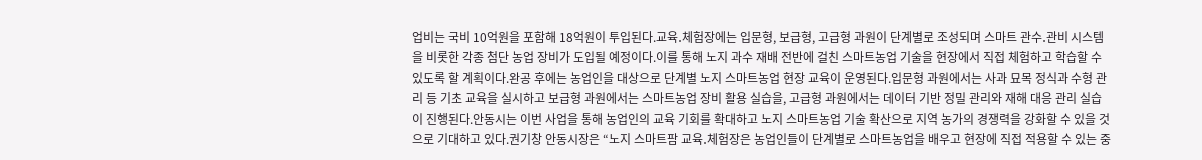업비는 국비 10억원을 포함해 18억원이 투입된다.교육․체험장에는 입문형, 보급형, 고급형 과원이 단계별로 조성되며 스마트 관수․관비 시스템을 비롯한 각종 첨단 농업 장비가 도입될 예정이다.이를 통해 노지 과수 재배 전반에 걸친 스마트농업 기술을 현장에서 직접 체험하고 학습할 수 있도록 할 계획이다.완공 후에는 농업인을 대상으로 단계별 노지 스마트농업 현장 교육이 운영된다.입문형 과원에서는 사과 묘목 정식과 수형 관리 등 기초 교육을 실시하고 보급형 과원에서는 스마트농업 장비 활용 실습을, 고급형 과원에서는 데이터 기반 정밀 관리와 재해 대응 관리 실습이 진행된다.안동시는 이번 사업을 통해 농업인의 교육 기회를 확대하고 노지 스마트농업 기술 확산으로 지역 농가의 경쟁력을 강화할 수 있을 것으로 기대하고 있다.권기창 안동시장은 “노지 스마트팜 교육․체험장은 농업인들이 단계별로 스마트농업을 배우고 현장에 직접 적용할 수 있는 중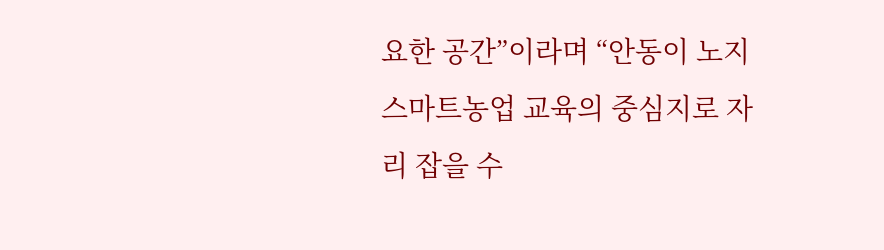요한 공간”이라며 “안동이 노지 스마트농업 교육의 중심지로 자리 잡을 수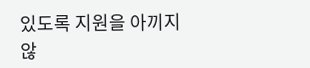있도록 지원을 아끼지 않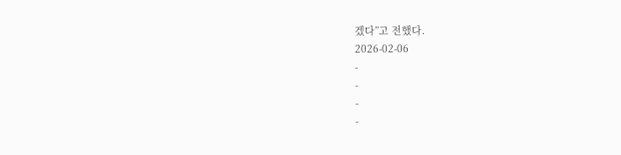겠다”고 전했다.
2026-02-06
-
-
-
-